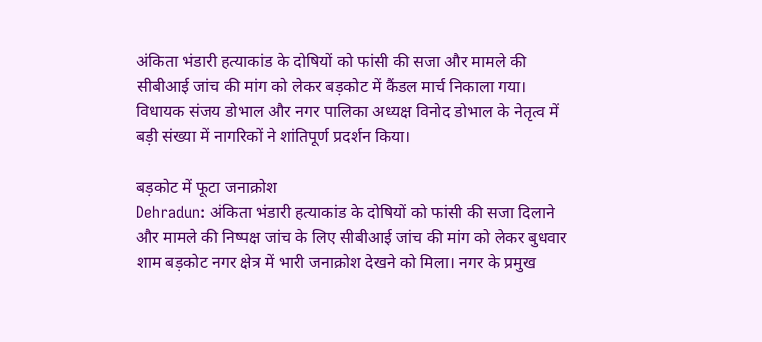अंकिता भंडारी हत्याकांड के दोषियों को फांसी की सजा और मामले की सीबीआई जांच की मांग को लेकर बड़कोट में कैंडल मार्च निकाला गया। विधायक संजय डोभाल और नगर पालिका अध्यक्ष विनोद डोभाल के नेतृत्व में बड़ी संख्या में नागरिकों ने शांतिपूर्ण प्रदर्शन किया।

बड़कोट में फूटा जनाक्रोश
Dehradun: अंकिता भंडारी हत्याकांड के दोषियों को फांसी की सजा दिलाने और मामले की निष्पक्ष जांच के लिए सीबीआई जांच की मांग को लेकर बुधवार शाम बड़कोट नगर क्षेत्र में भारी जनाक्रोश देखने को मिला। नगर के प्रमुख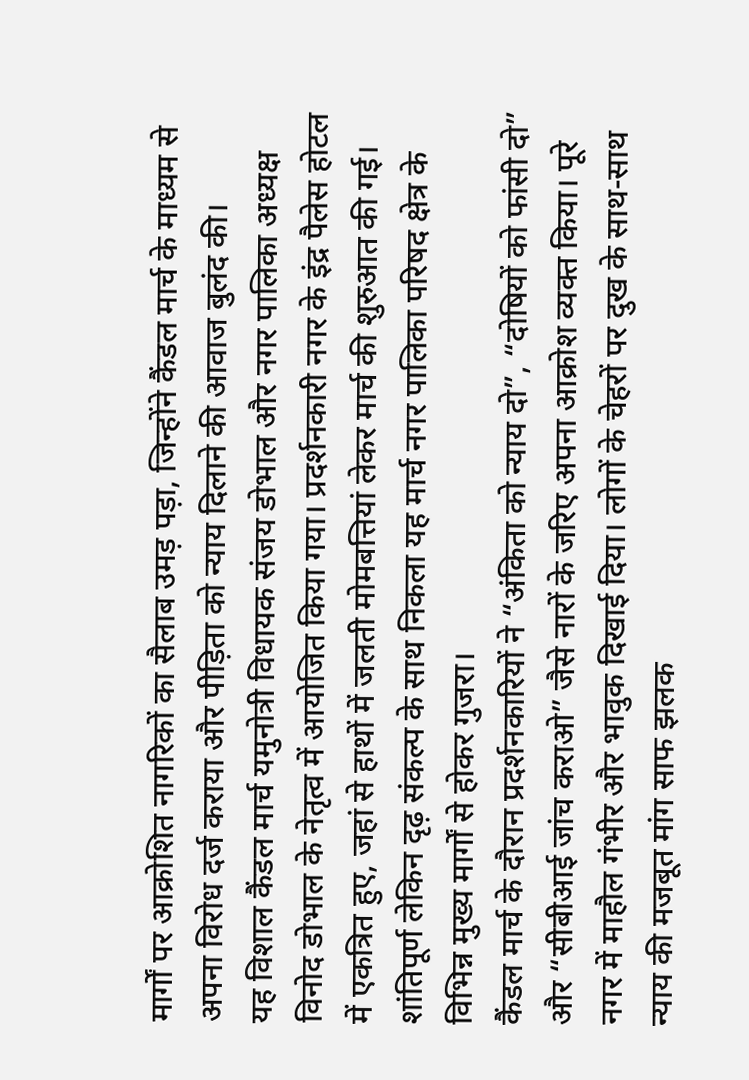मार्गों पर आक्रोशित नागरिकों का सैलाब उमड़ पड़ा, जिन्होंने कैंडल मार्च के माध्यम से अपना विरोध दर्ज कराया और पीड़िता को न्याय दिलाने की आवाज बुलंद की।
यह विशाल कैंडल मार्च यमुनोत्री विधायक संजय डोभाल और नगर पालिका अध्यक्ष विनोद डोभाल के नेतृत्व में आयोजित किया गया। प्रदर्शनकारी नगर के इंद्र पैलेस होटल में एकत्रित हुए, जहां से हाथों में जलती मोमबत्तियां लेकर मार्च की शुरुआत की गई। शांतिपूर्ण लेकिन दृढ़ संकल्प के साथ निकला यह मार्च नगर पालिका परिषद क्षेत्र के विभिन्न मुख्य मार्गों से होकर गुजरा।
कैंडल मार्च के दौरान प्रदर्शनकारियों ने “अंकिता को न्याय दो”, “दोषियों को फांसी दो” और “सीबीआई जांच कराओ” जैसे नारों के जरिए अपना आक्रोश व्यक्त किया। पूरे नगर में माहौल गंभीर और भावुक दिखाई दिया। लोगों के चेहरों पर दुख के साथ-साथ न्याय की मजबूत मांग साफ झलक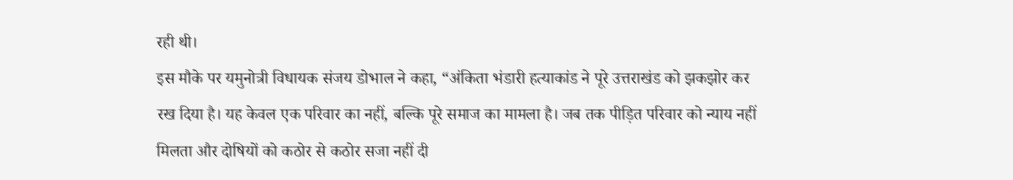रही थी।
इस मौके पर यमुनोत्री विधायक संजय डोभाल ने कहा, “अंकिता भंडारी हत्याकांड ने पूरे उत्तराखंड को झकझोर कर रख दिया है। यह केवल एक परिवार का नहीं, बल्कि पूरे समाज का मामला है। जब तक पीड़ित परिवार को न्याय नहीं मिलता और दोषियों को कठोर से कठोर सजा नहीं दी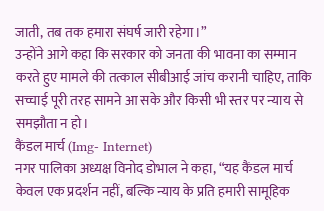जाती, तब तक हमारा संघर्ष जारी रहेगा।”
उन्होंने आगे कहा कि सरकार को जनता की भावना का सम्मान करते हुए मामले की तत्काल सीबीआई जांच करानी चाहिए, ताकि सच्चाई पूरी तरह सामने आ सके और किसी भी स्तर पर न्याय से समझौता न हो।
कैंडल मार्च (Img- Internet)
नगर पालिका अध्यक्ष विनोद डोभाल ने कहा, “यह कैंडल मार्च केवल एक प्रदर्शन नहीं, बल्कि न्याय के प्रति हमारी सामूहिक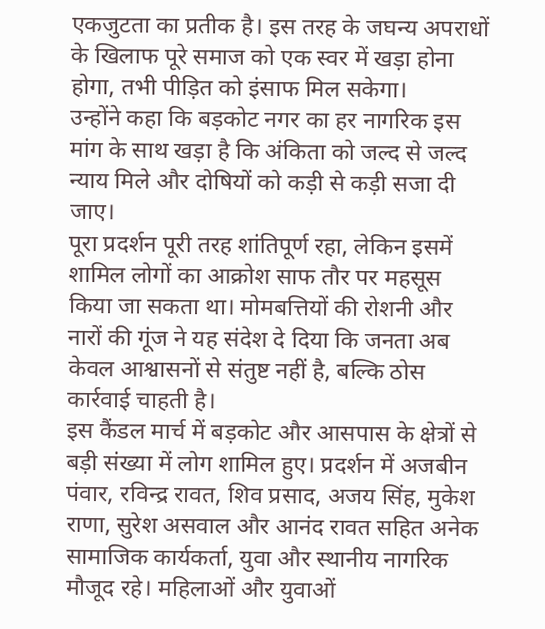एकजुटता का प्रतीक है। इस तरह के जघन्य अपराधों के खिलाफ पूरे समाज को एक स्वर में खड़ा होना होगा, तभी पीड़ित को इंसाफ मिल सकेगा।
उन्होंने कहा कि बड़कोट नगर का हर नागरिक इस मांग के साथ खड़ा है कि अंकिता को जल्द से जल्द न्याय मिले और दोषियों को कड़ी से कड़ी सजा दी जाए।
पूरा प्रदर्शन पूरी तरह शांतिपूर्ण रहा, लेकिन इसमें शामिल लोगों का आक्रोश साफ तौर पर महसूस किया जा सकता था। मोमबत्तियों की रोशनी और नारों की गूंज ने यह संदेश दे दिया कि जनता अब केवल आश्वासनों से संतुष्ट नहीं है, बल्कि ठोस कार्रवाई चाहती है।
इस कैंडल मार्च में बड़कोट और आसपास के क्षेत्रों से बड़ी संख्या में लोग शामिल हुए। प्रदर्शन में अजबीन पंवार, रविन्द्र रावत, शिव प्रसाद, अजय सिंह, मुकेश राणा, सुरेश असवाल और आनंद रावत सहित अनेक सामाजिक कार्यकर्ता, युवा और स्थानीय नागरिक मौजूद रहे। महिलाओं और युवाओं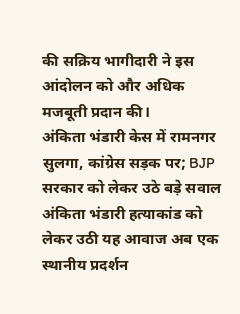की सक्रिय भागीदारी ने इस आंदोलन को और अधिक मजबूती प्रदान की।
अंकिता भंडारी केस में रामनगर सुलगा, कांग्रेस सड़क पर; BJP सरकार को लेकर उठे बड़े सवाल
अंकिता भंडारी हत्याकांड को लेकर उठी यह आवाज अब एक स्थानीय प्रदर्शन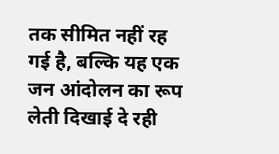तक सीमित नहीं रह गई है, बल्कि यह एक जन आंदोलन का रूप लेती दिखाई दे रही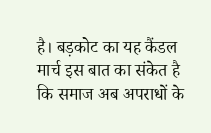है। बड़कोट का यह कैंडल मार्च इस बात का संकेत है कि समाज अब अपराधों के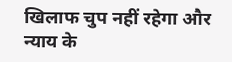खिलाफ चुप नहीं रहेगा और न्याय के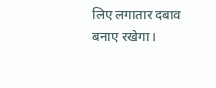लिए लगातार दबाव बनाए रखेगा।